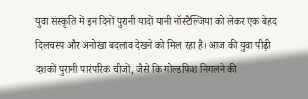युवा संस्कृति में इन दिनों पुरानी यादों यानी नॉस्टैल्जिया को लेकर एक बेहद दिलचस्प और अनोखा बदलाव देखने को मिल रहा है। आज की युवा पीढ़ी दशकों पुरानी पारंपरिक चीजों, जैसे कि गोल्डफिश निगलने की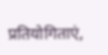प्रतियोगिताएं,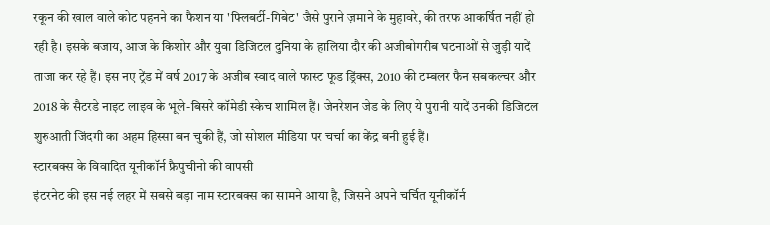रकून की खाल वाले कोट पहनने का फैशन या 'फ्लिबर्टी-गिबेट' जैसे पुराने ज़माने के मुहावरे, की तरफ आकर्षित नहीं हो रही है। इसके बजाय, आज के किशोर और युवा डिजिटल दुनिया के हालिया दौर की अजीबोगरीब घटनाओं से जुड़ी यादें ताजा कर रहे हैं। इस नए ट्रेंड में वर्ष 2017 के अजीब स्वाद वाले फास्ट फूड ड्रिंक्स, 2010 की टम्बलर फैन सबकल्चर और 2018 के सैटरडे नाइट लाइव के भूले-बिसरे कॉमेडी स्केच शामिल हैं। जेनरेशन जेड के लिए ये पुरानी यादें उनकी डिजिटल शुरुआती जिंदगी का अहम हिस्सा बन चुकी हैं, जो सोशल मीडिया पर चर्चा का केंद्र बनी हुई हैं।
स्टारबक्स के विवादित यूनीकॉर्न फ्रैपुचीनो की वापसी
इंटरनेट की इस नई लहर में सबसे बड़ा नाम स्टारबक्स का सामने आया है, जिसने अपने चर्चित यूनीकॉर्न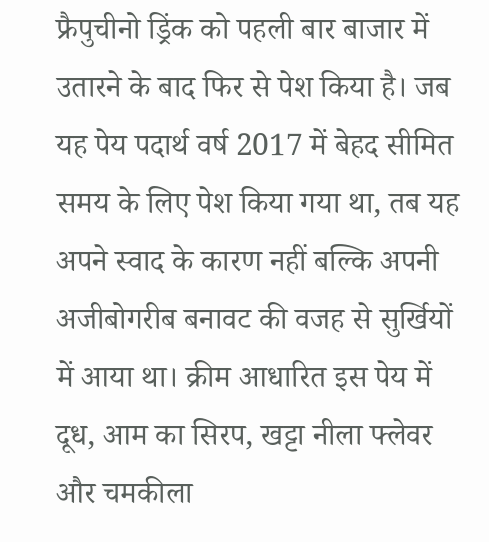फ्रैपुचीनो ड्रिंक को पहली बार बाजार में उतारने के बाद फिर से पेश किया है। जब यह पेय पदार्थ वर्ष 2017 में बेहद सीमित समय के लिए पेश किया गया था, तब यह अपने स्वाद के कारण नहीं बल्कि अपनी अजीबोगरीब बनावट की वजह से सुर्खियों में आया था। क्रीम आधारित इस पेय में दूध, आम का सिरप, खट्टा नीला फ्लेवर और चमकीला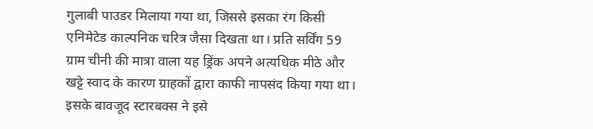गुलाबी पाउडर मिलाया गया था, जिससे इसका रंग किसी एनिमेटेड काल्पनिक चरित्र जैसा दिखता था। प्रति सर्विंग 59 ग्राम चीनी की मात्रा वाला यह ड्रिंक अपने अत्यधिक मीठे और खट्टे स्वाद के कारण ग्राहकों द्वारा काफी नापसंद किया गया था।
इसके बावजूद स्टारबक्स ने इसे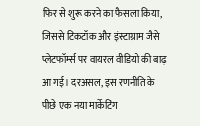फिर से शुरू करने का फैसला किया, जिससे टिकटॉक और इंस्टाग्राम जैसे प्लेटफॉर्म्स पर वायरल वीडियो की बाढ़ आ गई। दरअसल, इस रणनीति के पीछे एक नया मार्केटिंग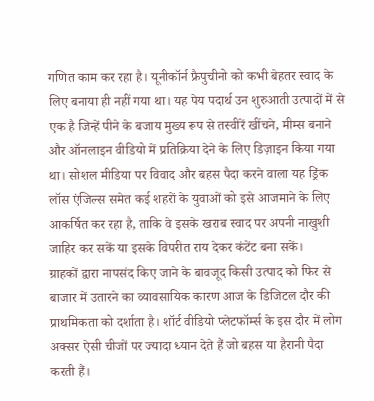गणित काम कर रहा है। यूनीकॉर्न फ्रैपुचीनो को कभी बेहतर स्वाद के लिए बनाया ही नहीं गया था। यह पेय पदार्थ उन शुरुआती उत्पादों में से एक है जिन्हें पीने के बजाय मुख्य रूप से तस्वीरें खींचने, मीम्स बनाने और ऑनलाइन वीडियो में प्रतिक्रिया देने के लिए डिज़ाइन किया गया था। सोशल मीडिया पर विवाद और बहस पैदा करने वाला यह ड्रिंक लॉस एंजिल्स समेत कई शहरों के युवाओं को इसे आजमाने के लिए आकर्षित कर रहा है, ताकि वे इसके खराब स्वाद पर अपनी नाखुशी जाहिर कर सकें या इसके विपरीत राय देकर कंटेंट बना सकें।
ग्राहकों द्वारा नापसंद किए जाने के बावजूद किसी उत्पाद को फिर से बाजार में उतारने का व्यावसायिक कारण आज के डिजिटल दौर की प्राथमिकता को दर्शाता है। शॉर्ट वीडियो प्लेटफॉर्म्स के इस दौर में लोग अक्सर ऐसी चीजों पर ज्यादा ध्यान देते हैं जो बहस या हैरानी पैदा करती हैं।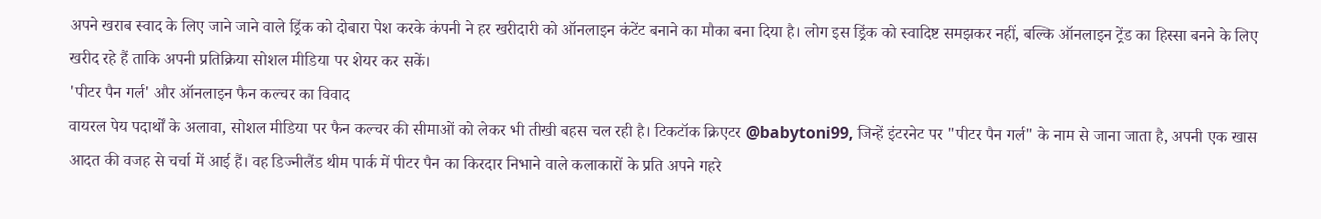अपने खराब स्वाद के लिए जाने जाने वाले ड्रिंक को दोबारा पेश करके कंपनी ने हर खरीदारी को ऑनलाइन कंटेंट बनाने का मौका बना दिया है। लोग इस ड्रिंक को स्वादिष्ट समझकर नहीं, बल्कि ऑनलाइन ट्रेंड का हिस्सा बनने के लिए खरीद रहे हैं ताकि अपनी प्रतिक्रिया सोशल मीडिया पर शेयर कर सकें।
'पीटर पैन गर्ल' और ऑनलाइन फैन कल्चर का विवाद
वायरल पेय पदार्थों के अलावा, सोशल मीडिया पर फैन कल्चर की सीमाओं को लेकर भी तीखी बहस चल रही है। टिकटॉक क्रिएटर @babytoni99, जिन्हें इंटरनेट पर "पीटर पैन गर्ल" के नाम से जाना जाता है, अपनी एक खास आदत की वजह से चर्चा में आई हैं। वह डिज्नीलैंड थीम पार्क में पीटर पैन का किरदार निभाने वाले कलाकारों के प्रति अपने गहरे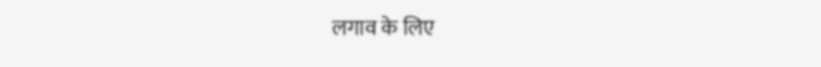लगाव के लिए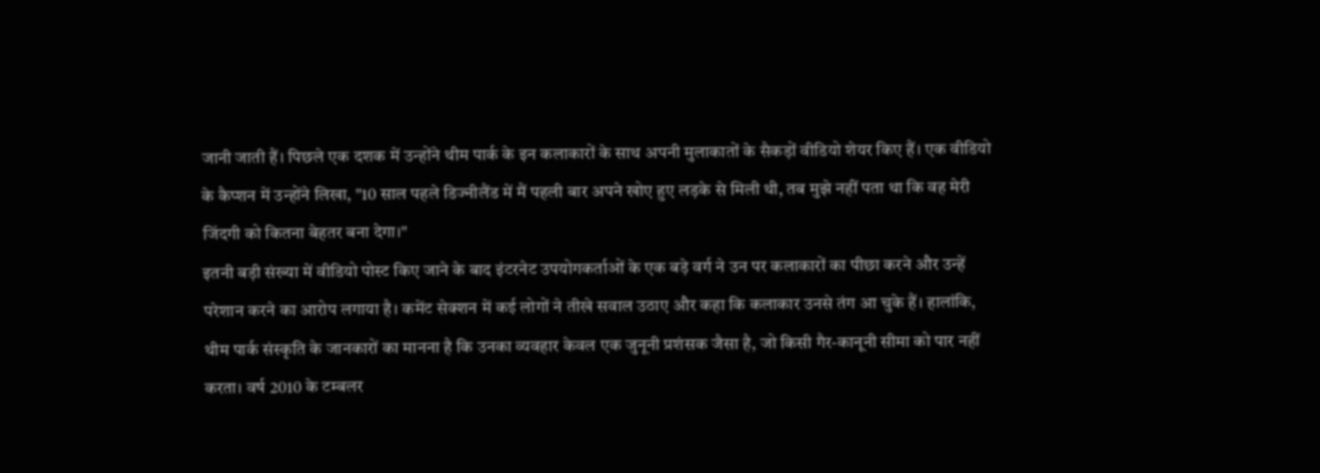जानी जाती हैं। पिछले एक दशक में उन्होंने थीम पार्क के इन कलाकारों के साथ अपनी मुलाकातों के सैकड़ों वीडियो शेयर किए हैं। एक वीडियो के कैप्शन में उन्होंने लिखा, "10 साल पहले डिज्नीलैंड में मैं पहली बार अपने खोए हुए लड़के से मिली थी, तब मुझे नहीं पता था कि वह मेरी जिंदगी को कितना बेहतर बना देगा।"
इतनी बड़ी संख्या में वीडियो पोस्ट किए जाने के बाद इंटरनेट उपयोगकर्ताओं के एक बड़े वर्ग ने उन पर कलाकारों का पीछा करने और उन्हें परेशान करने का आरोप लगाया है। कमेंट सेक्शन में कई लोगों ने तीखे सवाल उठाए और कहा कि कलाकार उनसे तंग आ चुके हैं। हालांकि, थीम पार्क संस्कृति के जानकारों का मानना है कि उनका व्यवहार केवल एक जुनूनी प्रशंसक जैसा है, जो किसी गैर-कानूनी सीमा को पार नहीं करता। वर्ष 2010 के टम्बलर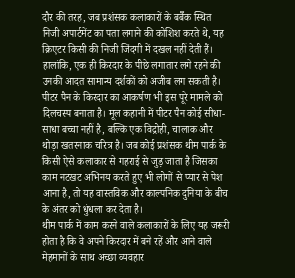दौर की तरह, जब प्रशंसक कलाकारों के बर्बैंक स्थित निजी अपार्टमेंट का पता लगाने की कोशिश करते थे, यह क्रिएटर किसी की निजी जिंदगी में दखल नहीं देती हैं। हालांकि, एक ही किरदार के पीछे लगातार लगे रहने की उनकी आदत सामान्य दर्शकों को अजीब लग सकती है।
पीटर पैन के किरदार का आकर्षण भी इस पूरे मामले को दिलचस्प बनाता है। मूल कहानी में पीटर पैन कोई सीधा-साधा बच्चा नहीं है, बल्कि एक विद्रोही, चालाक और थोड़ा खतरनाक चरित्र है। जब कोई प्रशंसक थीम पार्क के किसी ऐसे कलाकार से गहराई से जुड़ जाता है जिसका काम नटखट अभिनय करते हुए भी लोगों से प्यार से पेश आना है, तो यह वास्तविक और काल्पनिक दुनिया के बीच के अंतर को धुंधला कर देता है।
थीम पार्क में काम करने वाले कलाकारों के लिए यह जरूरी होता है कि वे अपने किरदार में बने रहें और आने वाले मेहमानों के साथ अच्छा व्यवहार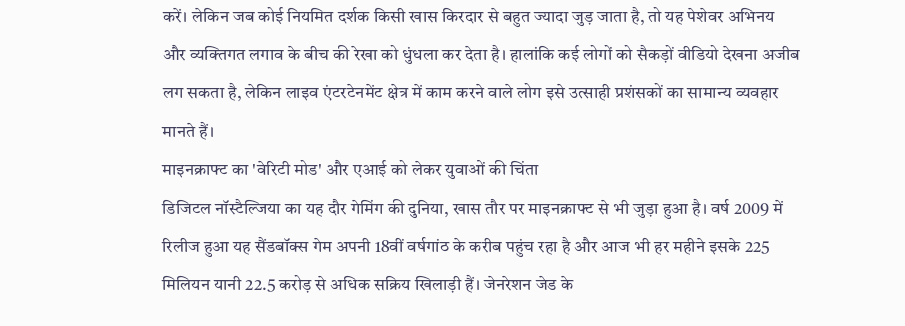करें। लेकिन जब कोई नियमित दर्शक किसी खास किरदार से बहुत ज्यादा जुड़ जाता है, तो यह पेशेवर अभिनय और व्यक्तिगत लगाव के बीच की रेखा को धुंधला कर देता है। हालांकि कई लोगों को सैकड़ों वीडियो देखना अजीब लग सकता है, लेकिन लाइव एंटरटेनमेंट क्षेत्र में काम करने वाले लोग इसे उत्साही प्रशंसकों का सामान्य व्यवहार मानते हैं।
माइनक्राफ्ट का 'वेरिटी मोड' और एआई को लेकर युवाओं की चिंता
डिजिटल नॉस्टैल्जिया का यह दौर गेमिंग की दुनिया, खास तौर पर माइनक्राफ्ट से भी जुड़ा हुआ है। वर्ष 2009 में रिलीज हुआ यह सैंडबॉक्स गेम अपनी 18वीं वर्षगांठ के करीब पहुंच रहा है और आज भी हर महीने इसके 225 मिलियन यानी 22.5 करोड़ से अधिक सक्रिय खिलाड़ी हैं। जेनरेशन जेड के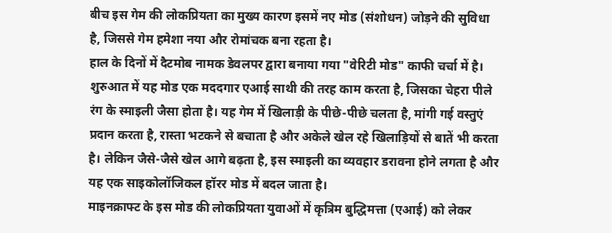बीच इस गेम की लोकप्रियता का मुख्य कारण इसमें नए मोड (संशोधन) जोड़ने की सुविधा है, जिससे गेम हमेशा नया और रोमांचक बना रहता है।
हाल के दिनों में दैटमोब नामक डेवलपर द्वारा बनाया गया "वेरिटी मोड" काफी चर्चा में है। शुरुआत में यह मोड एक मददगार एआई साथी की तरह काम करता है, जिसका चेहरा पीले रंग के स्माइली जैसा होता है। यह गेम में खिलाड़ी के पीछे-पीछे चलता है, मांगी गई वस्तुएं प्रदान करता है, रास्ता भटकने से बचाता है और अकेले खेल रहे खिलाड़ियों से बातें भी करता है। लेकिन जैसे-जैसे खेल आगे बढ़ता है, इस स्माइली का व्यवहार डरावना होने लगता है और यह एक साइकोलॉजिकल हॉरर मोड में बदल जाता है।
माइनक्राफ्ट के इस मोड की लोकप्रियता युवाओं में कृत्रिम बुद्धिमत्ता (एआई) को लेकर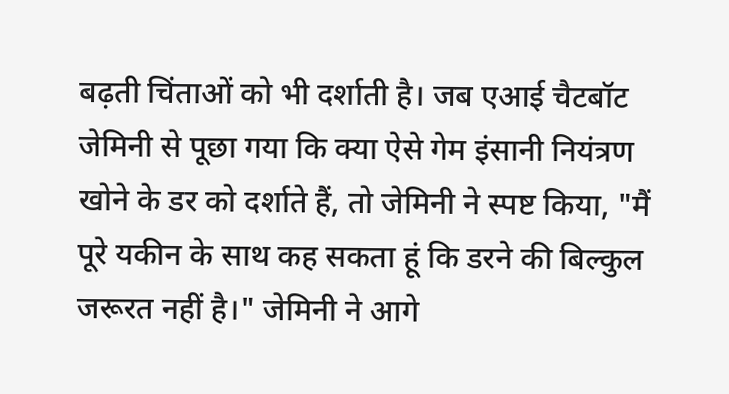बढ़ती चिंताओं को भी दर्शाती है। जब एआई चैटबॉट जेमिनी से पूछा गया कि क्या ऐसे गेम इंसानी नियंत्रण खोने के डर को दर्शाते हैं, तो जेमिनी ने स्पष्ट किया, "मैं पूरे यकीन के साथ कह सकता हूं कि डरने की बिल्कुल जरूरत नहीं है।" जेमिनी ने आगे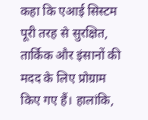कहा कि एआई सिस्टम पूरी तरह से सुरक्षित, तार्किक और इंसानों की मदद के लिए प्रोग्राम किए गए हैं। हालांकि,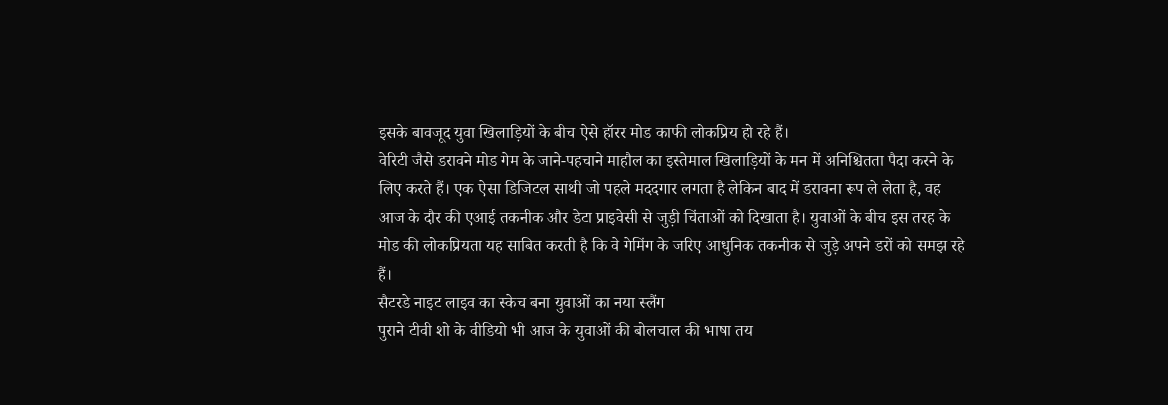इसके बावजूद युवा खिलाड़ियों के बीच ऐसे हॉरर मोड काफी लोकप्रिय हो रहे हैं।
वेरिटी जैसे डरावने मोड गेम के जाने-पहचाने माहौल का इस्तेमाल खिलाड़ियों के मन में अनिश्चितता पैदा करने के लिए करते हैं। एक ऐसा डिजिटल साथी जो पहले मददगार लगता है लेकिन बाद में डरावना रूप ले लेता है, वह आज के दौर की एआई तकनीक और डेटा प्राइवेसी से जुड़ी चिंताओं को दिखाता है। युवाओं के बीच इस तरह के मोड की लोकप्रियता यह साबित करती है कि वे गेमिंग के जरिए आधुनिक तकनीक से जुड़े अपने डरों को समझ रहे हैं।
सैटरडे नाइट लाइव का स्केच बना युवाओं का नया स्लैंग
पुराने टीवी शो के वीडियो भी आज के युवाओं की बोलचाल की भाषा तय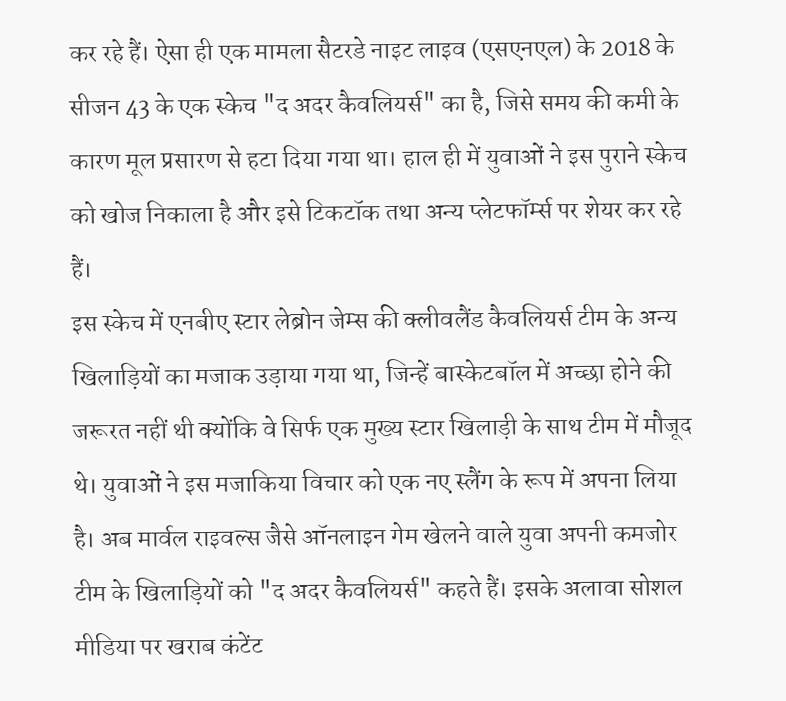कर रहे हैं। ऐसा ही एक मामला सैटरडे नाइट लाइव (एसएनएल) के 2018 के सीजन 43 के एक स्केच "द अदर कैवलियर्स" का है, जिसे समय की कमी के कारण मूल प्रसारण से हटा दिया गया था। हाल ही में युवाओं ने इस पुराने स्केच को खोज निकाला है और इसे टिकटॉक तथा अन्य प्लेटफॉर्म्स पर शेयर कर रहे हैं।
इस स्केच में एनबीए स्टार लेब्रोन जेम्स की क्लीवलैंड कैवलियर्स टीम के अन्य खिलाड़ियों का मजाक उड़ाया गया था, जिन्हें बास्केटबॉल में अच्छा होने की जरूरत नहीं थी क्योंकि वे सिर्फ एक मुख्य स्टार खिलाड़ी के साथ टीम में मौजूद थे। युवाओं ने इस मजाकिया विचार को एक नए स्लैंग के रूप में अपना लिया है। अब मार्वल राइवल्स जैसे ऑनलाइन गेम खेलने वाले युवा अपनी कमजोर टीम के खिलाड़ियों को "द अदर कैवलियर्स" कहते हैं। इसके अलावा सोशल मीडिया पर खराब कंटेंट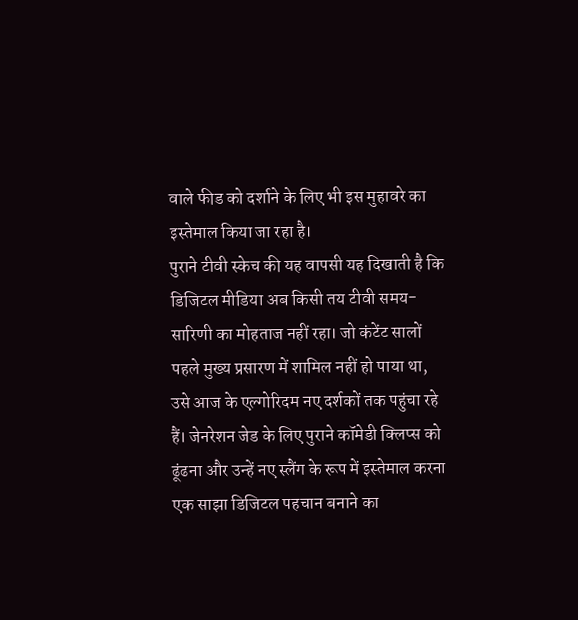वाले फीड को दर्शाने के लिए भी इस मुहावरे का इस्तेमाल किया जा रहा है।
पुराने टीवी स्केच की यह वापसी यह दिखाती है कि डिजिटल मीडिया अब किसी तय टीवी समय-सारिणी का मोहताज नहीं रहा। जो कंटेंट सालों पहले मुख्य प्रसारण में शामिल नहीं हो पाया था, उसे आज के एल्गोरिदम नए दर्शकों तक पहुंचा रहे हैं। जेनरेशन जेड के लिए पुराने कॉमेडी क्लिप्स को ढूंढना और उन्हें नए स्लैंग के रूप में इस्तेमाल करना एक साझा डिजिटल पहचान बनाने का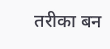तरीका बन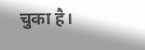चुका है।